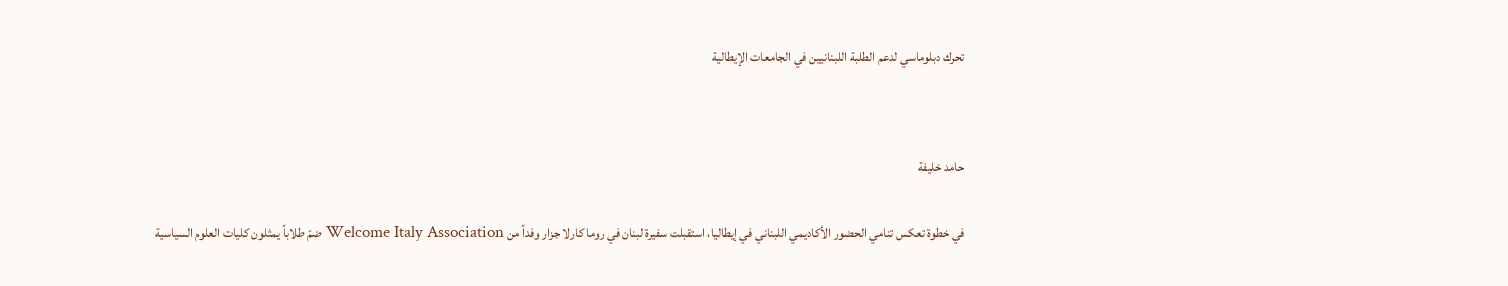تحرك دبلوماسي لدعم الطلبة اللبنانيين في الجامعات الإيطالية




حامد خليفة


في خطوة تعكس تنامي الحضور الأكاديمي اللبناني في إيطاليا، استقبلت سفيرة لبنان في روما كارلا جزار وفداً من Welcome Italy Association ضمّ طلاباً يمثلون كليات العلوم السياسية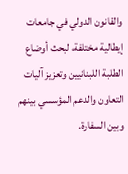والقانون الدولي في جامعات إيطالية مختلفة، لبحث أوضاع الطلبة اللبنانيين وتعزيز آليات التعاون والدعم المؤسسي بينهم وبين السفارة.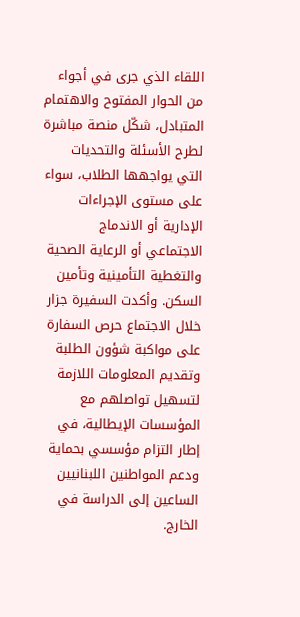اللقاء الذي جرى في أجواء من الحوار المفتوح والاهتمام المتبادل، شكّل منصة مباشرة لطرح الأسئلة والتحديات التي يواجهها الطلاب، سواء على مستوى الإجراءات الإدارية أو الاندماج الاجتماعي أو الرعاية الصحية والتغطية التأمينية وتأمين السكن. وأكدت السفيرة جزار خلال الاجتماع حرص السفارة على مواكبة شؤون الطلبة وتقديم المعلومات اللازمة لتسهيل تواصلهم مع المؤسسات الإيطالية، في إطار التزام مؤسسي بحماية ودعم المواطنين اللبنانيين الساعين إلى الدراسة في الخارج.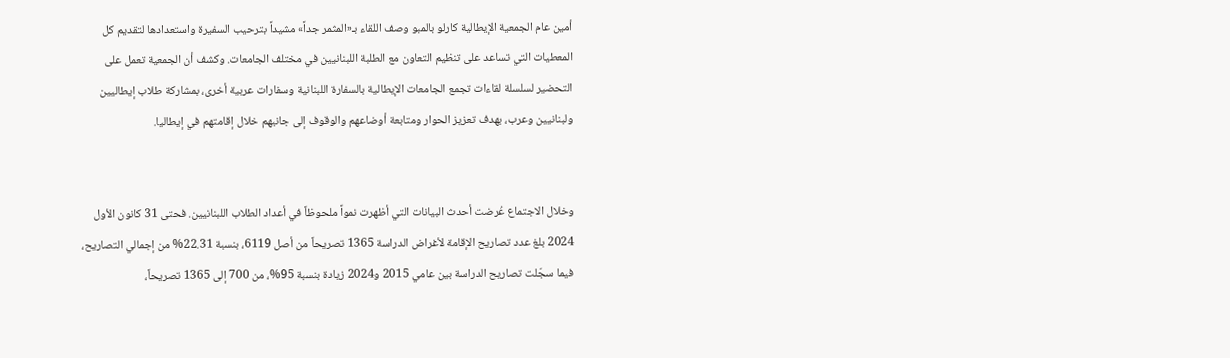أمين عام الجمعية الإيطالية كارلو بالمبو وصف اللقاء بـ«المثمر جداً» مشيداً بترحيب السفيرة واستعدادها لتقديم كل المعطيات التي تساعد على تنظيم التعاون مع الطلبة اللبنانيين في مختلف الجامعات. وكشف أن الجمعية تعمل على التحضير لسلسلة لقاءات تجمع الجامعات الإيطالية بالسفارة اللبنانية وسفارات عربية أخرى، بمشاركة طلاب إيطاليين ولبنانيين وعرب، بهدف تعزيز الحوار ومتابعة أوضاعهم والوقوف إلى جانبهم خلال إقامتهم في إيطاليا.


وخلال الاجتماع عُرضت أحدث البيانات التي أظهرت نمواً ملحوظاً في أعداد الطلاب اللبنانيين. فحتى 31 كانون الأول 2024 بلغ عدد تصاريح الإقامة لأغراض الدراسة 1365 تصريحاً من أصل 6119، بنسبة 22.31% من إجمالي التصاريح، فيما سجّلت تصاريح الدراسة بين عامي 2015 و2024 زيادة بنسبة 95%، من 700 إلى 1365 تصريحاً،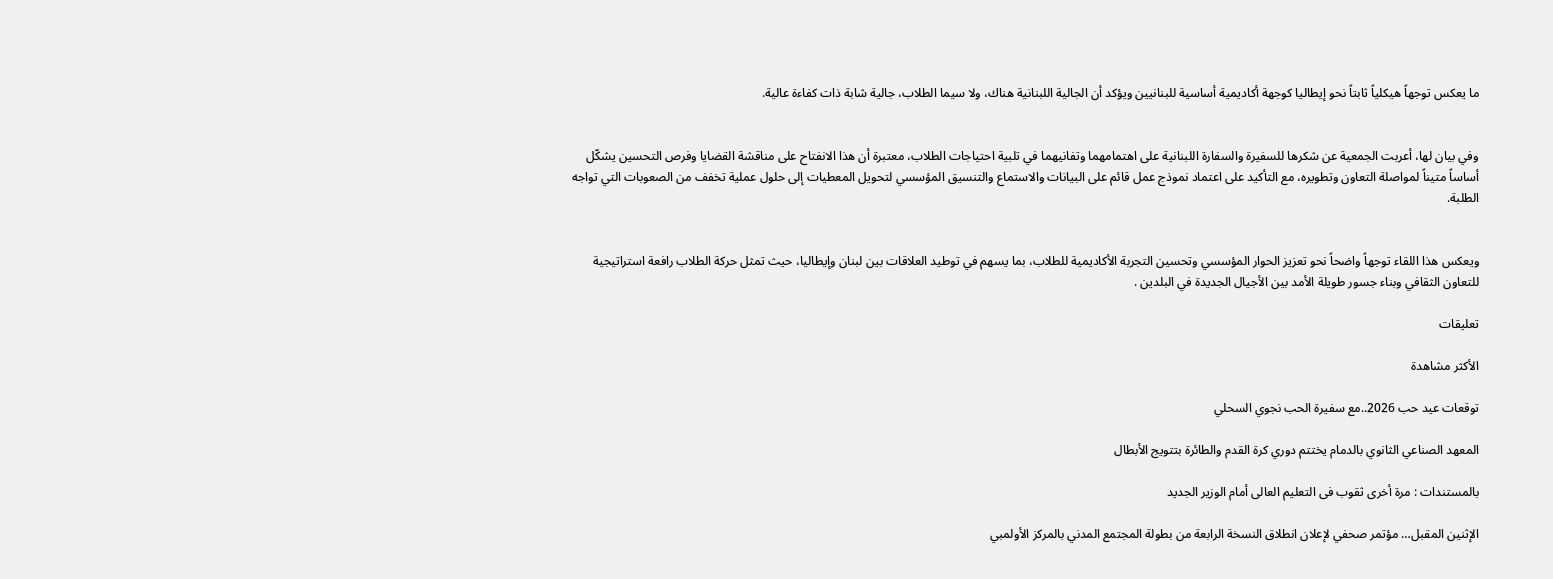ما يعكس توجهاً هيكلياً ثابتاً نحو إيطاليا كوجهة أكاديمية أساسية للبنانيين ويؤكد أن الجالية اللبنانية هناك، ولا سيما الطلاب، جالية شابة ذات كفاءة عالية.


وفي بيان لها، أعربت الجمعية عن شكرها للسفيرة والسفارة اللبنانية على اهتمامهما وتفانيهما في تلبية احتياجات الطلاب، معتبرة أن هذا الانفتاح على مناقشة القضايا وفرص التحسين يشكّل أساساً متيناً لمواصلة التعاون وتطويره، مع التأكيد على اعتماد نموذج عمل قائم على البيانات والاستماع والتنسيق المؤسسي لتحويل المعطيات إلى حلول عملية تخفف من الصعوبات التي تواجه الطلبة.


ويعكس هذا اللقاء توجهاً واضحاً نحو تعزيز الحوار المؤسسي وتحسين التجربة الأكاديمية للطلاب، بما يسهم في توطيد العلاقات بين لبنان وإيطاليا، حيث تمثل حركة الطلاب رافعة استراتيجية للتعاون الثقافي وبناء جسور طويلة الأمد بين الأجيال الجديدة في البلدين .

تعليقات

الأكثر مشاهدة

توقعات عيد حب 2026..مع سفيرة الحب نجوي السحلي

المعهد الصناعي الثانوي بالدمام يختتم دوري كرة القدم والطائرة بتتويج الأبطال

بالمستندات : مرة أخرى ثقوب فى التعليم العالى أمام الوزير الجديد

الإثنين المقبل… مؤتمر صحفي لإعلان انطلاق النسخة الرابعة من بطولة المجتمع المدني بالمركز الأولمبي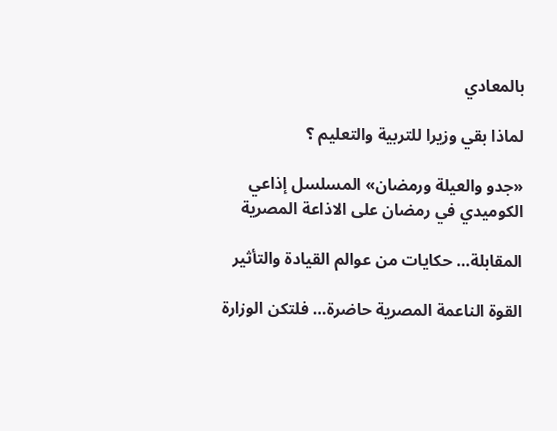بالمعادي

لماذا بقي وزيرا للتربية والتعليم ؟

«جدو والعيلة ورمضان» المسلسل إذاعي الكوميدي في رمضان على الاذاعة المصرية

المقابلة… حكايات من عوالم القيادة والتأثير

القوة الناعمة المصرية حاضرة… فلتكن الوزارة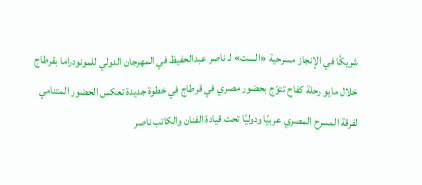شريكًا في الإنجاز مسرحية «الست» لـ ناصر عبدالحفيظ في المهرجان الدولي للمونودراما بقرطاج خلال مايو رحلة كفاح تتوّج بحضور مصري في قرطاج في خطوة جديدة تعكس الحضور المتنامي لفرقة المسرح المصري عربيًا ودوليًا تحت قيادة الفنان والكاتب ناصر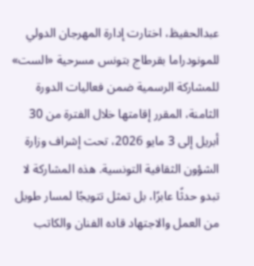عبدالحفيظ، اختارت إدارة المهرجان الدولي للمونودراما بقرطاج بتونس مسرحية «الست» للمشاركة الرسمية ضمن فعاليات الدورة الثامنة، المقرر إقامتها خلال الفترة من 30 أبريل إلى 3 مايو 2026، تحت إشراف وزارة الشؤون الثقافية التونسية. هذه المشاركة لا تبدو حدثًا عابرًا، بل تمثل تتويجًا لمسار طويل من العمل والاجتهاد قاده الفنان والكاتب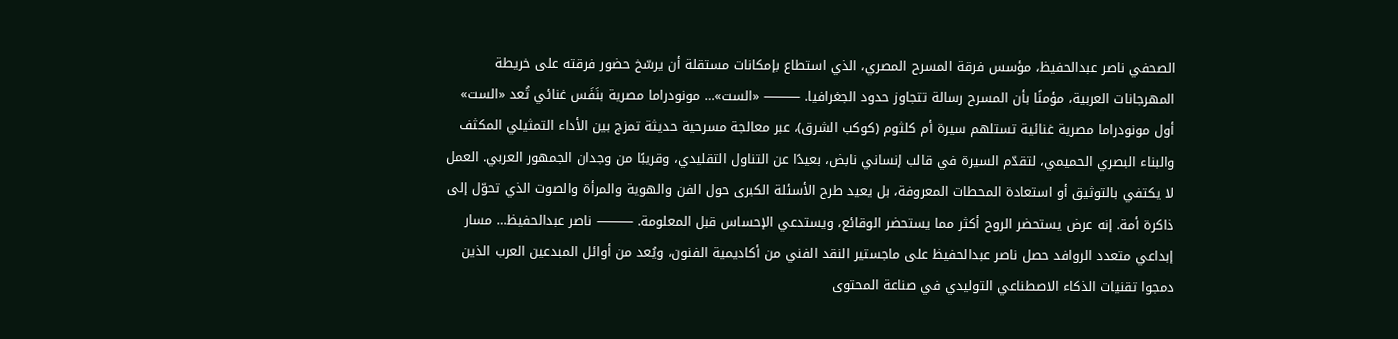الصحفي ناصر عبدالحفيظ، مؤسس فرقة المسرح المصري، الذي استطاع بإمكانات مستقلة أن يرسّخ حضور فرقته على خريطة المهرجانات العربية، مؤمنًا بأن المسرح رسالة تتجاوز حدود الجغرافيا. ⸻ «الست»… مونودراما مصرية بنَفَس غنائي تُعد «الست» أول مونودراما مصرية غنائية تستلهم سيرة أم كلثوم (كوكب الشرق)، عبر معالجة مسرحية حديثة تمزج بين الأداء التمثيلي المكثف والبناء البصري الحميمي، لتقدّم السيرة في قالب إنساني نابض، بعيدًا عن التناول التقليدي، وقريبًا من وجدان الجمهور العربي. العمل لا يكتفي بالتوثيق أو استعادة المحطات المعروفة، بل يعيد طرح الأسئلة الكبرى حول الفن والهوية والمرأة والصوت الذي تحوّل إلى ذاكرة أمة. إنه عرض يستحضر الروح أكثر مما يستحضر الوقائع، ويستدعي الإحساس قبل المعلومة. ⸻ ناصر عبدالحفيظ… مسار إبداعي متعدد الروافد حصل ناصر عبدالحفيظ على ماجستير النقد الفني من أكاديمية الفنون، ويُعد من أوائل المبدعين العرب الذين دمجوا تقنيات الذكاء الاصطناعي التوليدي في صناعة المحتوى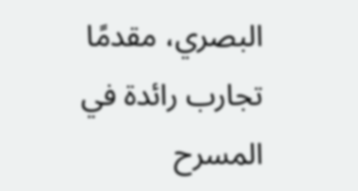البصري، مقدمًا تجارب رائدة في المسرح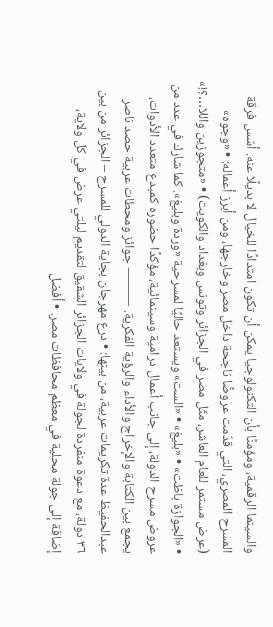والسينما الرقمية، ومؤمنًا بأن التكنولوجيا يمكن أن تكون امتدادًا للخيال لا بديلًا عنه. أسّس فرقة المسرح المصري، التي قدّمت عروضًا ناجحة داخل مصر وخارجها، ومن أبرز أعماله: • «وجوه» (عرض مستمر للعام العاشر، مثّل مصر في الجزائر وتونس وبغداد والكويت) • «متجوزين واللا…؟!» • «الجوازة باظت» • «بليغ» • «الست» ويستعد حاليًا لمسرحية «وردة وبليغ». كما شارك في عدد من عروض مسرح الدولة، إلى جانب أعمال درامية وسينمائية، مؤكدًا حضوره كمبدع متعدد الأدوات، يجمع بين الكتابة والإخراج والأداء والرؤية الفكرية. ⸻ جوائز ومحطات عربية حصد ناصر عبدالحفيظ عدة تكريمات عربية، من بينها: • درع مهرجان بجاية الدولي للمسرح – الجزائر من بين ٣٦ دولة، مع دعوة منفردة لجولة في ولايات الجزائر الشقيق لتقديم ليلتي عرض في كل ولاية، إضافة إلى جولة محلية في معظم محافظات مصر. • أفضل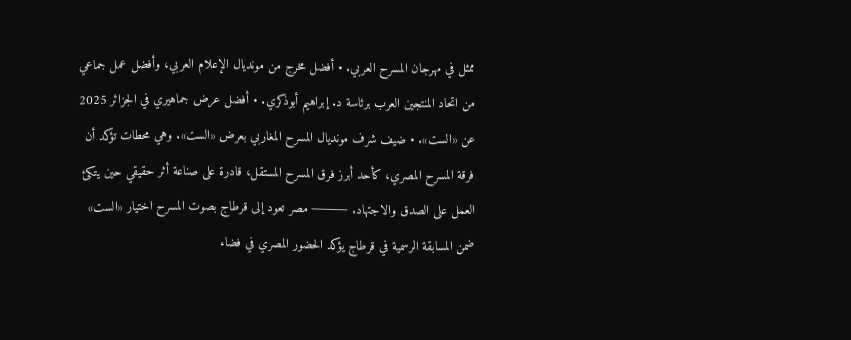ممثل في مهرجان المسرح العربي. • أفضل مخرج من مونديال الإعلام العربي، وأفضل عمل جماعي من اتحاد المنتجين العرب برئاسة د. إبراهيم أبوذكري. • أفضل عرض جماهيري في الجزائر 2025 عن «الست». • ضيف شرف مونديال المسرح المغاربي بعرض «الست». وهي محطات تؤكد أن فرقة المسرح المصري، كأحد أبرز فرق المسرح المستقل، قادرة على صناعة أثر حقيقي حين يتكئ العمل على الصدق والاجتهاد. ⸻ مصر تعود إلى قرطاج بصوت المسرح اختيار «الست» ضمن المسابقة الرسمية في قرطاج يؤكد الحضور المصري في فضاء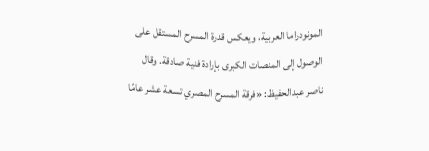المونودراما العربية، ويعكس قدرة المسرح المستقل على الوصول إلى المنصات الكبرى بإرادة فنية صادقة. وقال ناصر عبدالحفيظ: «فرقة المسرح المصري تسعة عشر عامًا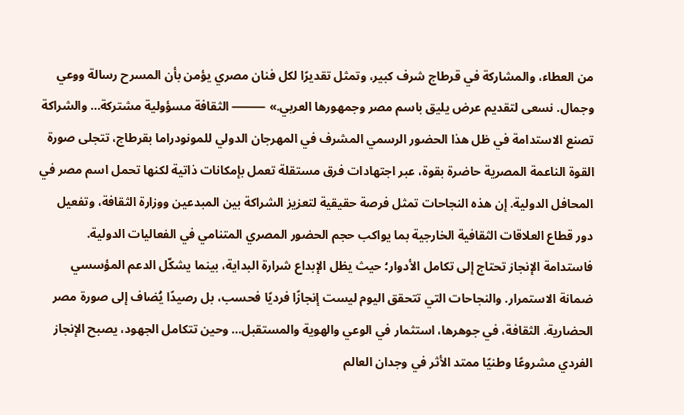من العطاء، والمشاركة في قرطاج شرف كبير، وتمثل تقديرًا لكل فنان مصري يؤمن بأن المسرح رسالة ووعي وجمال. نسعى لتقديم عرض يليق باسم مصر وجمهورها العربي.» ⸻ الثقافة مسؤولية مشتركة… والشراكة تصنع الاستدامة في ظل هذا الحضور الرسمي المشرف في المهرجان الدولي للمونودراما بقرطاج، تتجلى صورة القوة الناعمة المصرية حاضرة بقوة، عبر اجتهادات فرق مستقلة تعمل بإمكانات ذاتية لكنها تحمل اسم مصر في المحافل الدولية. إن هذه النجاحات تمثل فرصة حقيقية لتعزيز الشراكة بين المبدعين ووزارة الثقافة، وتفعيل دور قطاع العلاقات الثقافية الخارجية بما يواكب حجم الحضور المصري المتنامي في الفعاليات الدولية. فاستدامة الإنجاز تحتاج إلى تكامل الأدوار؛ حيث يظل الإبداع شرارة البداية، بينما يشكّل الدعم المؤسسي ضمانة الاستمرار. والنجاحات التي تتحقق اليوم ليست إنجازًا فرديًا فحسب، بل رصيدًا يُضاف إلى صورة مصر الحضارية. الثقافة، في جوهرها، استثمار في الوعي والهوية والمستقبل… وحين تتكامل الجهود، يصبح الإنجاز الفردي مشروعًا وطنيًا ممتد الأثر في وجدان العالم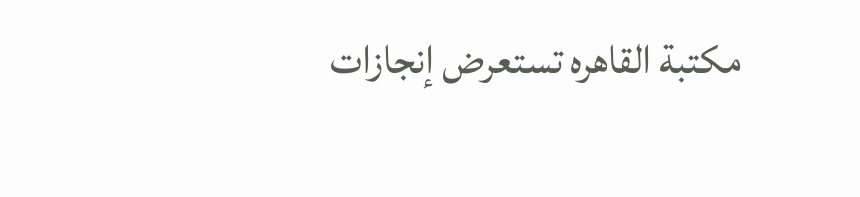مكتبة القاهره تستعرض إنجازات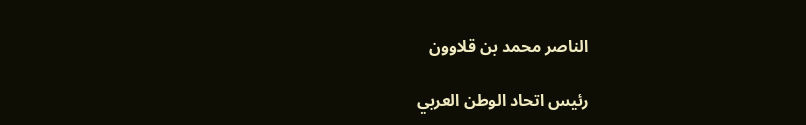الناصر محمد بن قلاوون

رئيس اتحاد الوطن العربي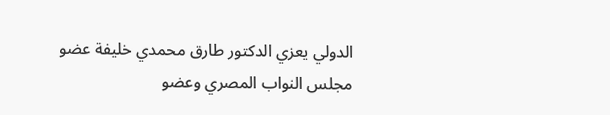الدولي يعزي الدكتور طارق محمدي خليفة عضو مجلس النواب المصري وعضو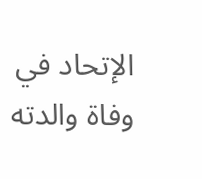الإتحاد في وفاة والدته